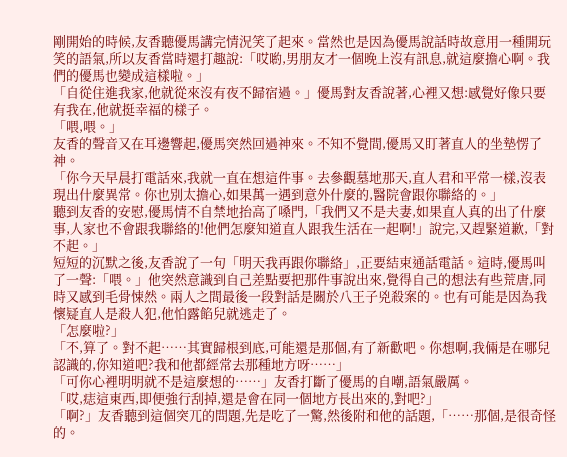剛開始的時候,友香聽優馬講完情況笑了起來。當然也是因為優馬說話時故意用一種開玩笑的語氣,所以友香當時還打趣說:「哎喲,男朋友才一個晚上沒有訊息,就這麼擔心啊。我們的優馬也變成這樣啦。」
「自從住進我家,他就從來沒有夜不歸宿過。」優馬對友香說著,心裡又想:感覺好像只要有我在,他就挺幸福的樣子。
「喂,喂。」
友香的聲音又在耳邊響起,優馬突然回過神來。不知不覺間,優馬又盯著直人的坐墊愣了神。
「你今天早晨打電話來,我就一直在想這件事。去參觀墓地那天,直人君和平常一樣,沒表現出什麼異常。你也別太擔心,如果萬一遇到意外什麼的,醫院會跟你聯絡的。」
聽到友香的安慰,優馬情不自禁地抬高了嗓門,「我們又不是夫妻,如果直人真的出了什麼事,人家也不會跟我聯絡的!他們怎麼知道直人跟我生活在一起啊!」說完,又趕緊道歉,「對不起。」
短短的沉默之後,友香說了一句「明天我再跟你聯絡」,正要結束通話電話。這時,優馬叫了一聲:「喂。」他突然意識到自己差點要把那件事說出來,覺得自己的想法有些荒唐,同時又感到毛骨悚然。兩人之間最後一段對話是關於八王子兇殺案的。也有可能是因為我懷疑直人是殺人犯,他怕露餡兒就逃走了。
「怎麼啦?」
「不,算了。對不起……其實歸根到底,可能還是那個,有了新歡吧。你想啊,我倆是在哪兒認識的,你知道吧?我和他都經常去那種地方呀……」
「可你心裡明明就不是這麼想的……」友香打斷了優馬的自嘲,語氣嚴厲。
「哎,痣這東西,即便強行刮掉,還是會在同一個地方長出來的,對吧?」
「啊?」友香聽到這個突兀的問題,先是吃了一驚,然後附和他的話題,「……那個,是很奇怪的。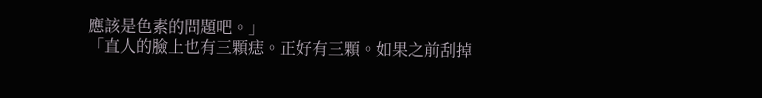應該是色素的問題吧。」
「直人的臉上也有三顆痣。正好有三顆。如果之前刮掉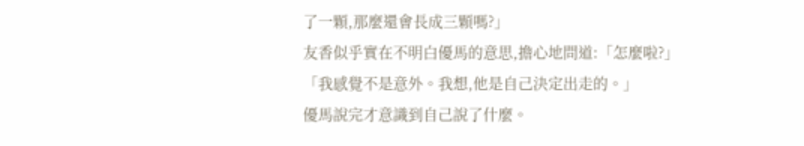了一顆,那麼還會長成三顆嗎?」
友香似乎實在不明白優馬的意思,擔心地問道:「怎麼啦?」
「我感覺不是意外。我想,他是自己決定出走的。」
優馬說完才意識到自己說了什麼。